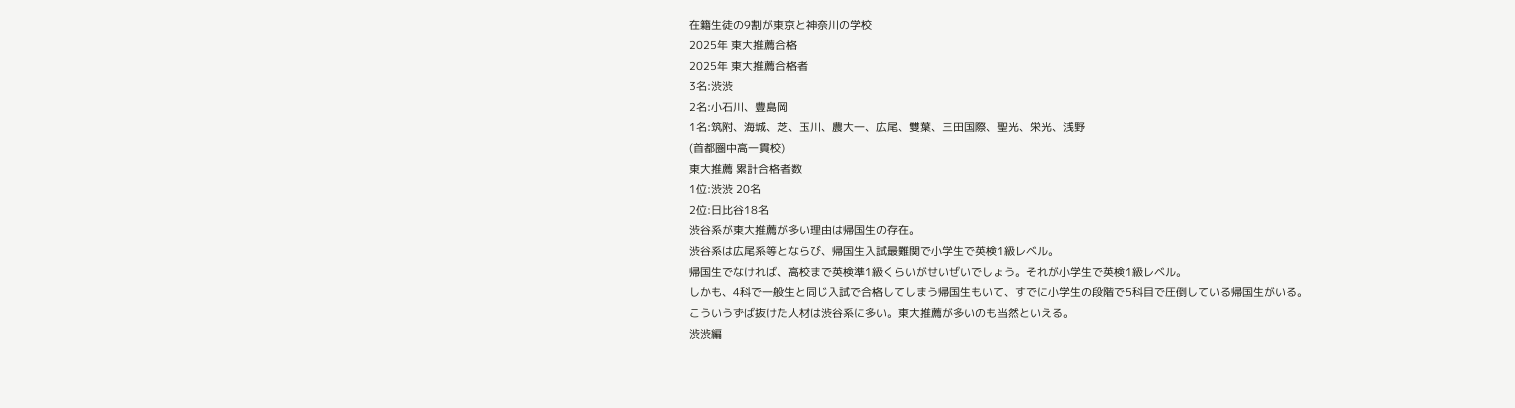在籍生徒の9割が東京と神奈川の学校
2025年 東大推薦合格
2025年 東大推薦合格者
3名:渋渋
2名:小石川、豊島岡
1名:筑附、海城、芝、玉川、農大一、広尾、雙葉、三田国際、聖光、栄光、浅野
(首都圏中高一貫校)
東大推薦 累計合格者数
1位:渋渋 20名
2位:日比谷18名
渋谷系が東大推薦が多い理由は帰国生の存在。
渋谷系は広尾系等とならび、帰国生入試最難関で小学生で英検1級レベル。
帰国生でなければ、高校まで英検準1級くらいがせいぜいでしょう。それが小学生で英検1級レベル。
しかも、4科で一般生と同じ入試で合格してしまう帰国生もいて、すでに小学生の段階で5科目で圧倒している帰国生がいる。
こういうずば抜けた人材は渋谷系に多い。東大推薦が多いのも当然といえる。
渋渋編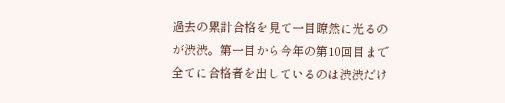過去の累計合格を見て一目瞭然に光るのが渋渋。第一目から今年の第10回目まで全てに合格者を出しているのは渋渋だけ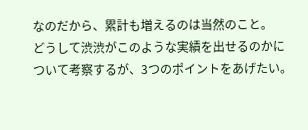なのだから、累計も増えるのは当然のこと。
どうして渋渋がこのような実績を出せるのかについて考察するが、3つのポイントをあげたい。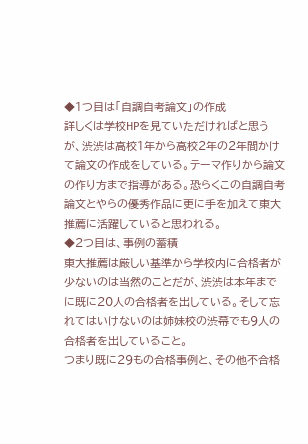◆1つ目は「自調自考論文」の作成
詳しくは学校HPを見ていただければと思うが、渋渋は高校1年から高校2年の2年間かけて論文の作成をしている。テーマ作りから論文の作り方まで指導がある。恐らくこの自調自考論文とやらの優秀作品に更に手を加えて東大推薦に活躍していると思われる。
◆2つ目は、事例の蓄積
東大推薦は厳しい基準から学校内に合格者が少ないのは当然のことだが、渋渋は本年までに既に20人の合格者を出している。そして忘れてはいけないのは姉妹校の渋幕でも9人の合格者を出していること。
つまり既に29もの合格事例と、その他不合格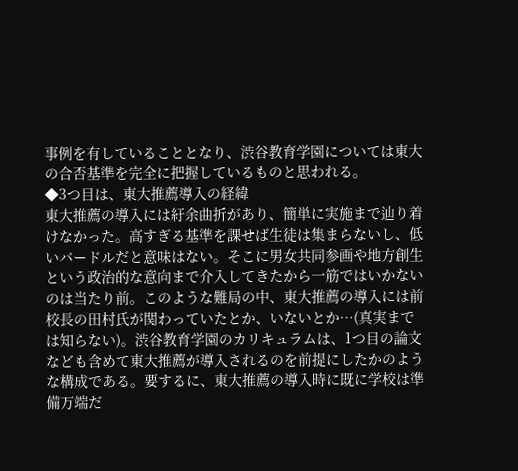事例を有していることとなり、渋谷教育学園については東大の合否基準を完全に把握しているものと思われる。
◆3つ目は、東大推薦導入の経緯
東大推薦の導入には紆余曲折があり、簡単に実施まで辿り着けなかった。高すぎる基準を課せば生徒は集まらないし、低いバードルだと意味はない。そこに男女共同参画や地方創生という政治的な意向まで介入してきたから一筋ではいかないのは当たり前。このような難局の中、東大推薦の導入には前校長の田村氏が関わっていたとか、いないとか…(真実までは知らない)。渋谷教育学園のカリキュラムは、1つ目の論文なども含めて東大推薦が導入されるのを前提にしたかのような構成である。要するに、東大推薦の導入時に既に学校は準備万端だ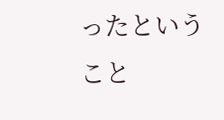ったということ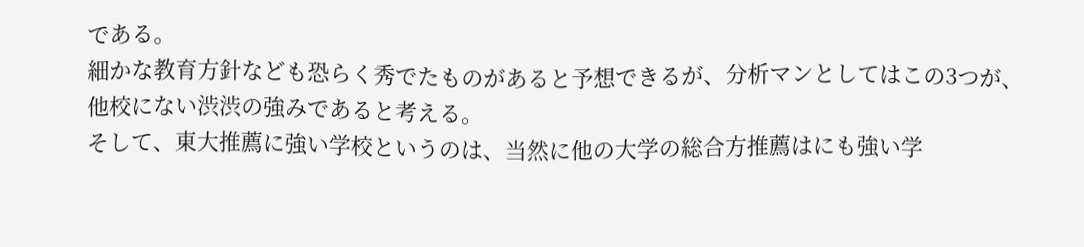である。
細かな教育方針なども恐らく秀でたものがあると予想できるが、分析マンとしてはこの3つが、他校にない渋渋の強みであると考える。
そして、東大推薦に強い学校というのは、当然に他の大学の総合方推薦はにも強い学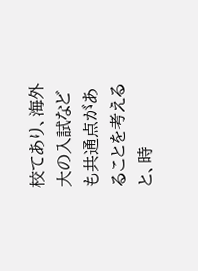校てあり、海外大の入試なども共通点があることを考えると、時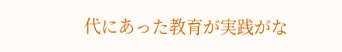代にあった教育が実践がな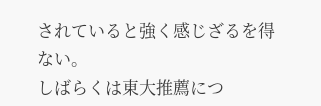されていると強く感じざるを得ない。
しばらくは東大推薦につ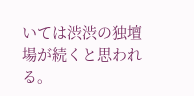いては渋渋の独壇場が続くと思われる。